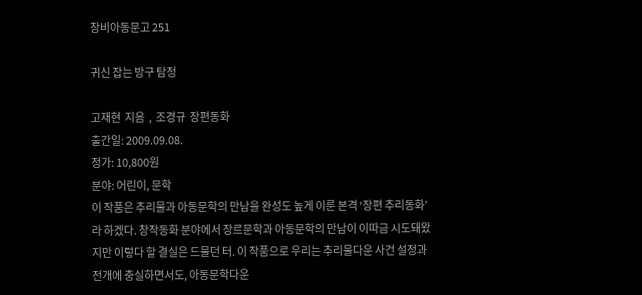창비아동문고 251

귀신 잡는 방구 탐정

고재현  지음  ,  조경규  장편동화
출간일: 2009.09.08.
정가: 10,800원
분야: 어린이, 문학
이 작품은 추리물과 아동문학의 만남을 완성도 높게 이룬 본격 ‘장편 추리동화’라 하겠다. 창작동화 분야에서 장르문학과 아동문학의 만남이 이따금 시도돼왔지만 이렇다 할 결실은 드물던 터. 이 작품으로 우리는 추리물다운 사건 설정과 전개에 충실하면서도, 아동문학다운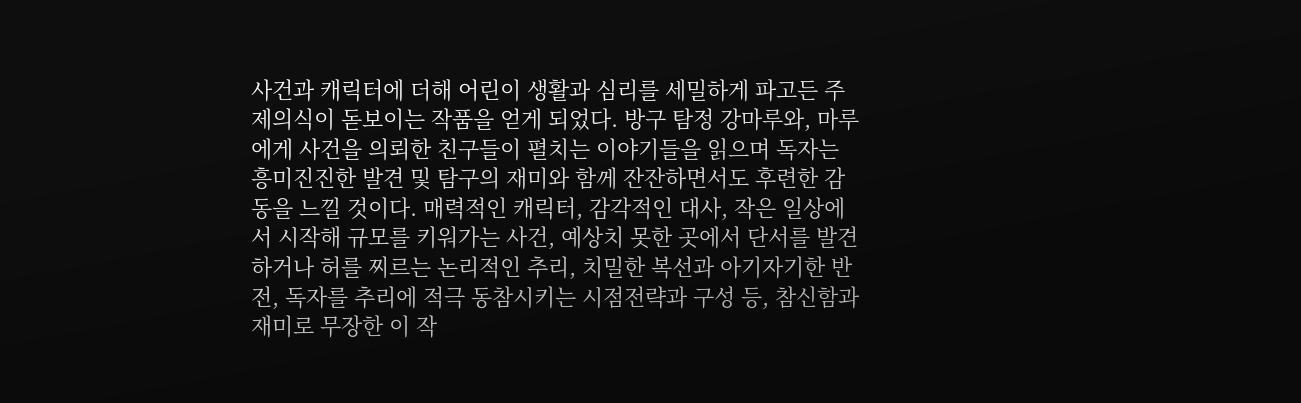사건과 캐릭터에 더해 어린이 생활과 심리를 세밀하게 파고든 주제의식이 돋보이는 작품을 얻게 되었다. 방구 탐정 강마루와, 마루에게 사건을 의뢰한 친구들이 펼치는 이야기들을 읽으며 독자는 흥미진진한 발견 및 탐구의 재미와 함께 잔잔하면서도 후련한 감동을 느낄 것이다. 매력적인 캐릭터, 감각적인 대사, 작은 일상에서 시작해 규모를 키워가는 사건, 예상치 못한 곳에서 단서를 발견하거나 허를 찌르는 논리적인 추리, 치밀한 복선과 아기자기한 반전, 독자를 추리에 적극 동참시키는 시점전략과 구성 등, 참신함과 재미로 무장한 이 작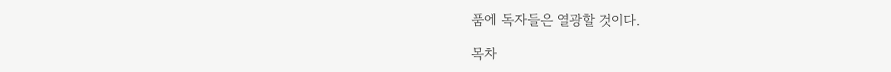품에 독자들은 열광할 것이다.

목차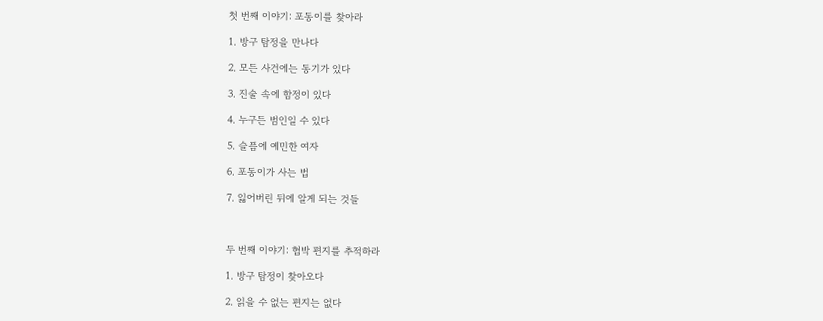첫 번째 이야기: 포동이를 찾아라

1. 방구 탐정을 만나다

2. 모든 사건에는 동기가 있다

3. 진술 속에 함정이 있다

4. 누구든 범인일 수 있다

5. 슬픔에 예민한 여자

6. 포동이가 사는 법

7. 잃어버린 뒤에 알게 되는 것들



두 번째 이야기: 협박 편지를 추적하라

1. 방구 탐정이 찾아오다

2. 읽을 수 없는 편지는 없다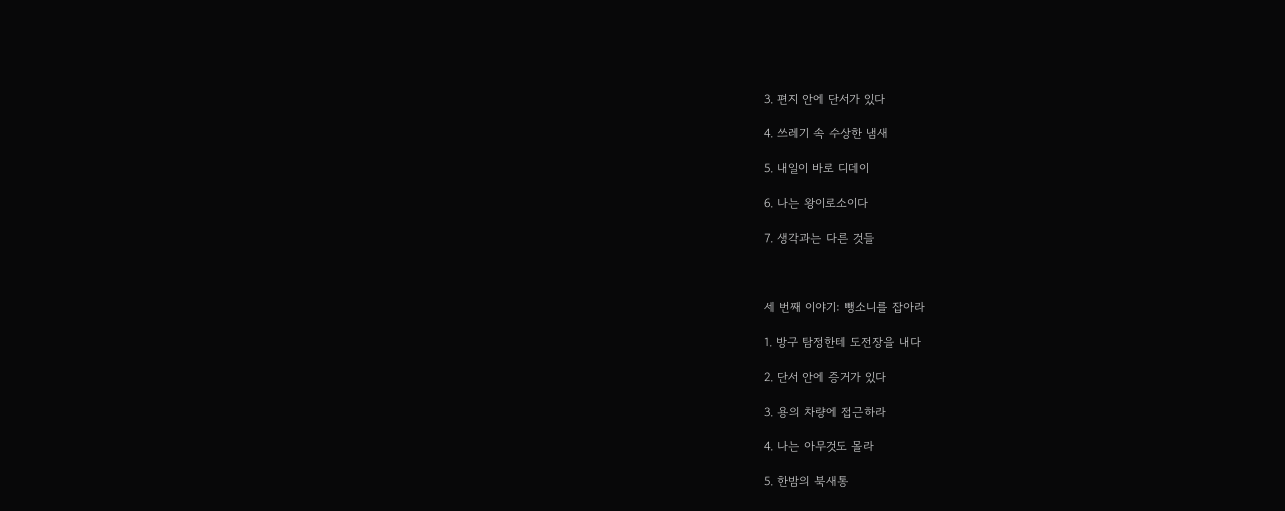3. 편지 안에 단서가 있다

4. 쓰레기 속 수상한 냄새

5. 내일이 바로 디데이

6. 나는 왕이로소이다

7. 생각과는 다른 것들



세 번째 이야기: 뺑소니를 잡아라

1. 방구 탐정한테 도전장을 내다

2. 단서 안에 증거가 있다

3. 용의 차량에 접근하라

4. 나는 아무것도 몰라

5. 한밤의 북새통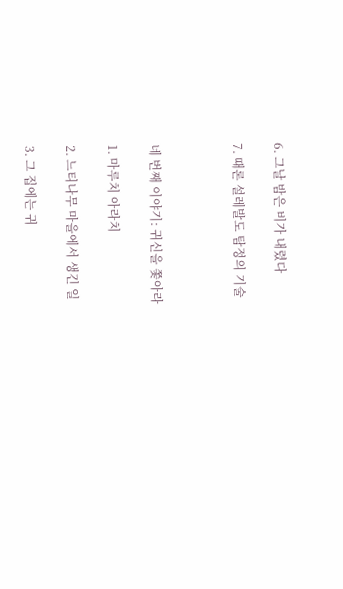6. 그날 밤은 비가 내렸다

7. 때론 설레발도 탐정의 기술



네 번째 이야기: 귀신을 쫓아라

1. 마루치 아라치

2. 느티나무 마을에서 생긴 일

3. 그 집에는 귀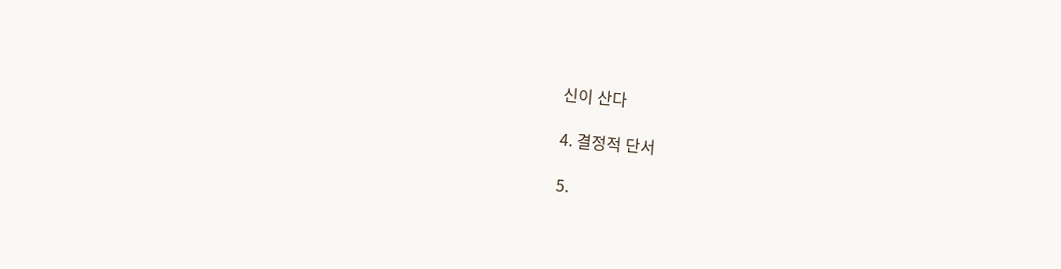신이 산다

4. 결정적 단서

5.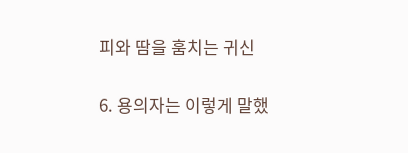피와 땀을 훔치는 귀신

6. 용의자는 이렇게 말했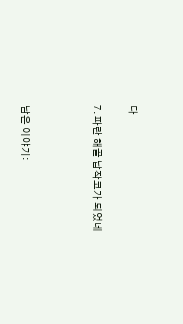다

7. 파란 해골 납작코가 되었네



남은 이야기: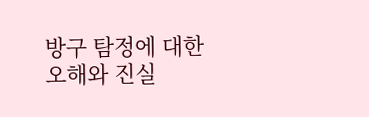방구 탐정에 대한 오해와 진실